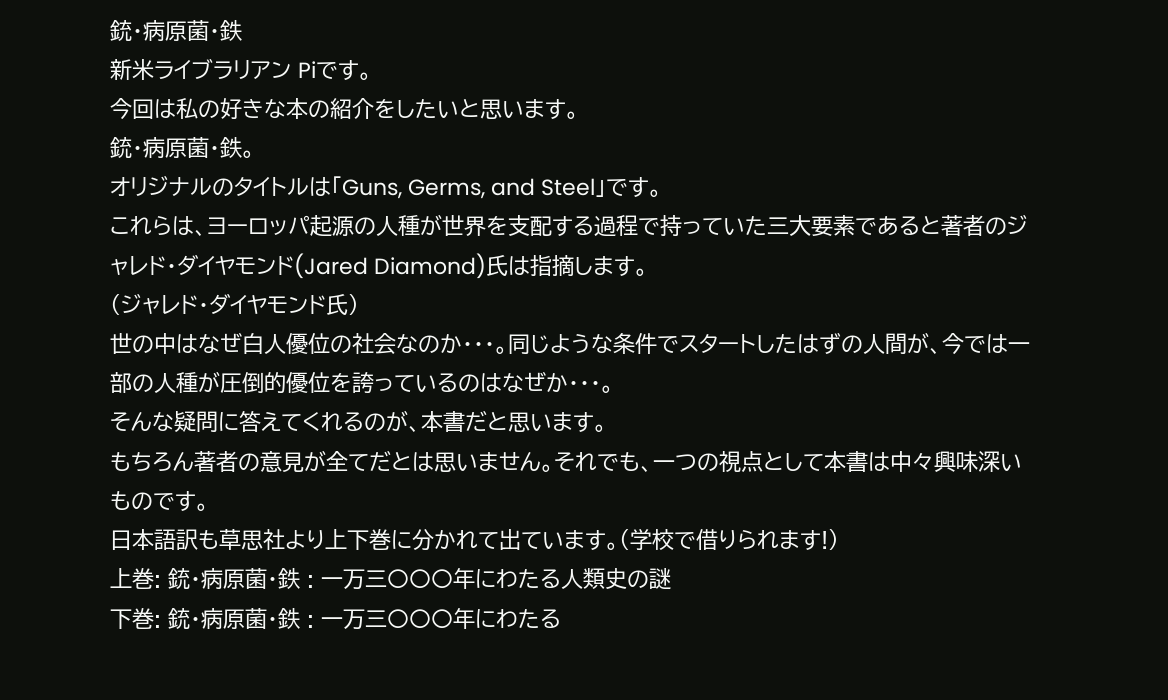銃・病原菌・鉄
新米ライブラリアン Piです。
今回は私の好きな本の紹介をしたいと思います。
銃・病原菌・鉄。
オリジナルのタイトルは「Guns, Germs, and Steel」です。
これらは、ヨーロッパ起源の人種が世界を支配する過程で持っていた三大要素であると著者のジャレド・ダイヤモンド(Jared Diamond)氏は指摘します。
(ジャレド・ダイヤモンド氏)
世の中はなぜ白人優位の社会なのか・・・。同じような条件でスタートしたはずの人間が、今では一部の人種が圧倒的優位を誇っているのはなぜか・・・。
そんな疑問に答えてくれるのが、本書だと思います。
もちろん著者の意見が全てだとは思いません。それでも、一つの視点として本書は中々興味深いものです。
日本語訳も草思社より上下巻に分かれて出ています。(学校で借りられます!)
上巻: 銃・病原菌・鉄 : 一万三〇〇〇年にわたる人類史の謎
下巻: 銃・病原菌・鉄 : 一万三〇〇〇年にわたる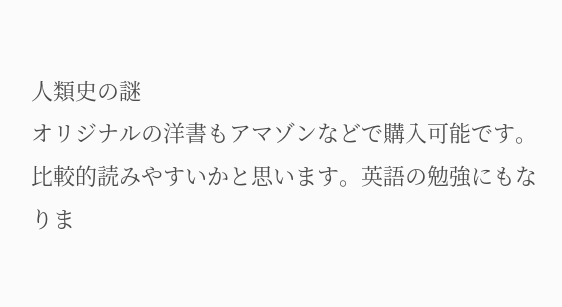人類史の謎
オリジナルの洋書もアマゾンなどで購入可能です。比較的読みやすいかと思います。英語の勉強にもなりま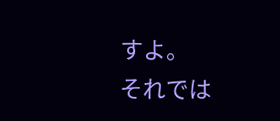すよ。
それでは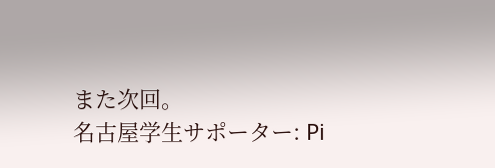また次回。
名古屋学生サポーター: Pi